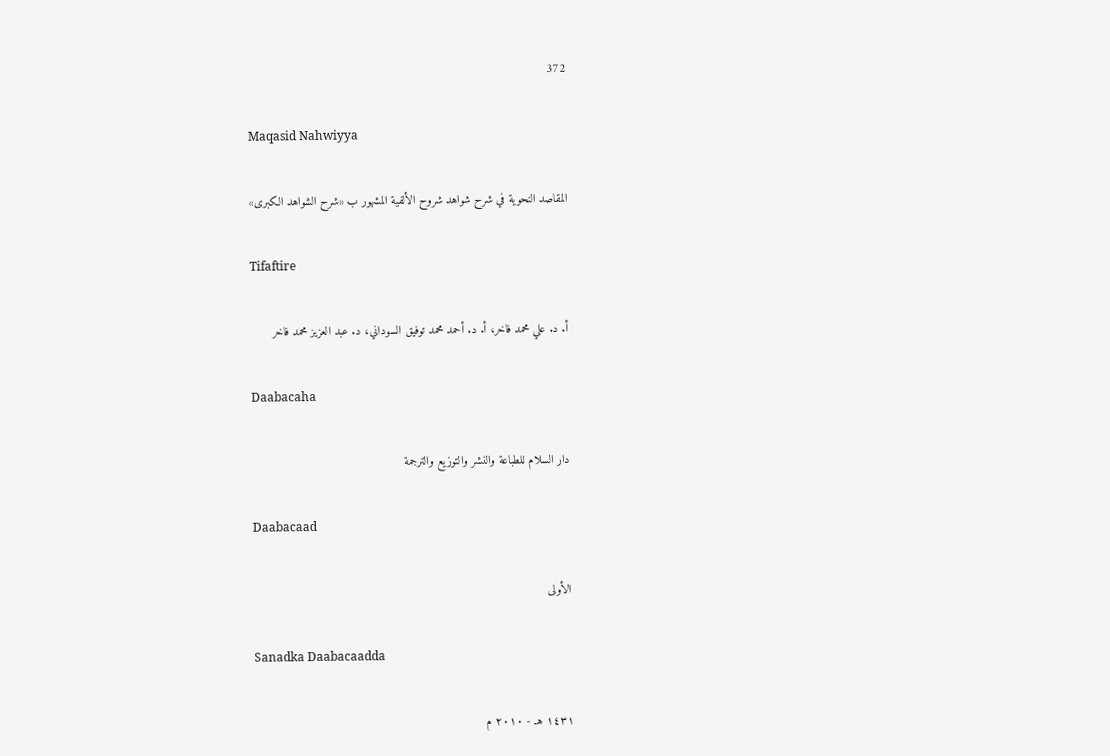372

Maqasid Nahwiyya

المقاصد النحوية في شرح شواهد شروح الألفية المشهور ب «شرح الشواهد الكبرى»

Tifaftire

أ. د. علي محمد فاخر، أ. د. أحمد محمد توفيق السوداني، د. عبد العزيز محمد فاخر

Daabacaha

دار السلام للطباعة والنشر والتوزيع والترجمة

Daabacaad

الأولى

Sanadka Daabacaadda

١٤٣١ هـ - ٢٠١٠ م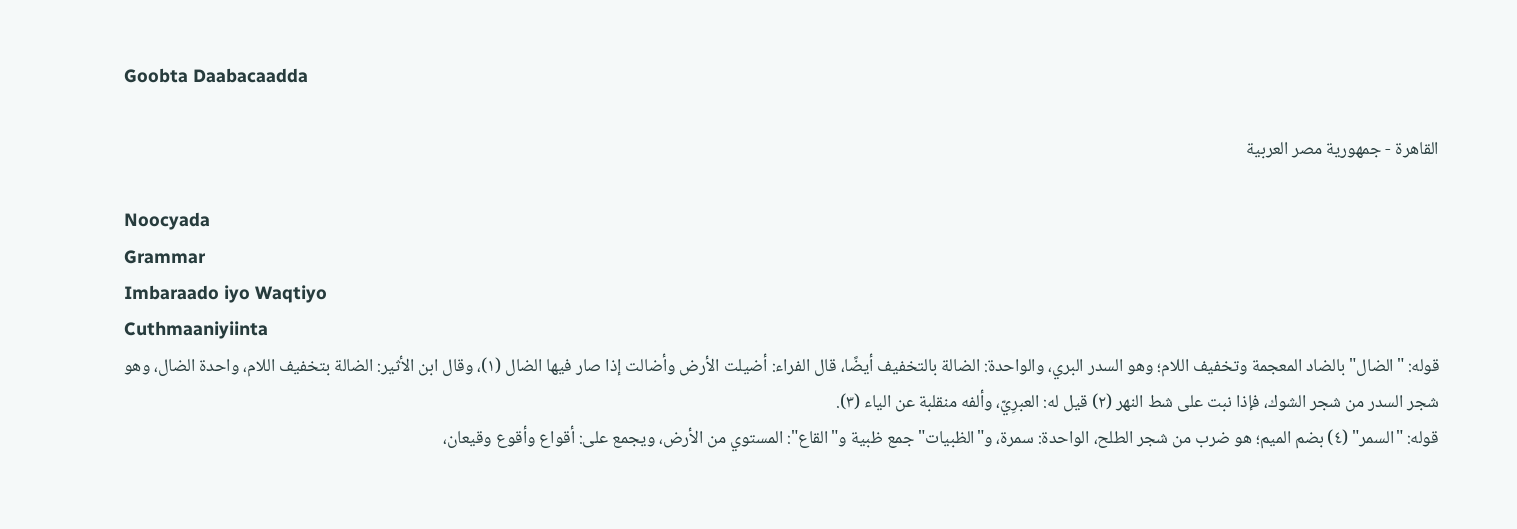Goobta Daabacaadda

القاهرة - جمهورية مصر العربية

Noocyada
Grammar
Imbaraado iyo Waqtiyo
Cuthmaaniyiinta
قوله: "الضال" بالضاد المعجمة وتخفيف اللام؛ وهو السدر البري، والواحدة: الضالة بالتخفيف أيضًا، قال الفراء: أضيلت الأرض وأضالت إذا صار فيها الضال (١)، وقال ابن الأثير: الضالة بتخفيف اللام، واحدة الضال، وهو شجر السدر من شجر الشوك، فإذا نبت على شط النهر (٢) قيل له: العبرِيّ، وألفه منقلبة عن الياء (٣).
قوله: "السمر" (٤) بضم الميم؛ هو ضرب من شجر الطلح، الواحدة: سمرة، و"الظبيات" جمع ظبية و"القاع": المستوي من الأرض، ويجمع على: أقواع وأقوع وقيعان،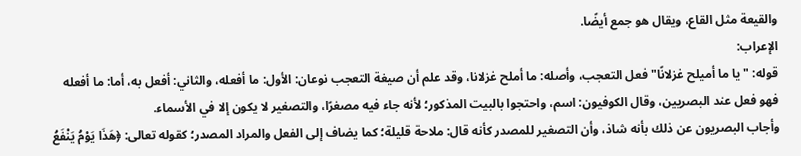والقيعة مثل القاع، ويقال هو جمع أيضًا.
الإعراب:
قوله: "يا ما أميلح غزلانًا" فعل التعجب، وأصله: ما أملح غزلانا، وقد علم أن صيغة التعجب نوعان: الأول: ما أفعله، والثاني: أفعل به، أما: ما أفعله فهو فعل عند البصريين، وقال الكوفيون: اسم، واحتجوا بالبيت المذكور؛ لأنه جاء فيه مصغرًا، والتصغير لا يكون إلا في الأسماء.
وأجاب البصريون عن ذلك بأنه شاذ، وأن التصغير للمصدر كأنه قال: ملاحة قليلة؛ كما يضاف إلى الفعل والمراد المصدر؛ كقوله تعالى: ﴿هَذَا يَوْمُ يَنْفَعُ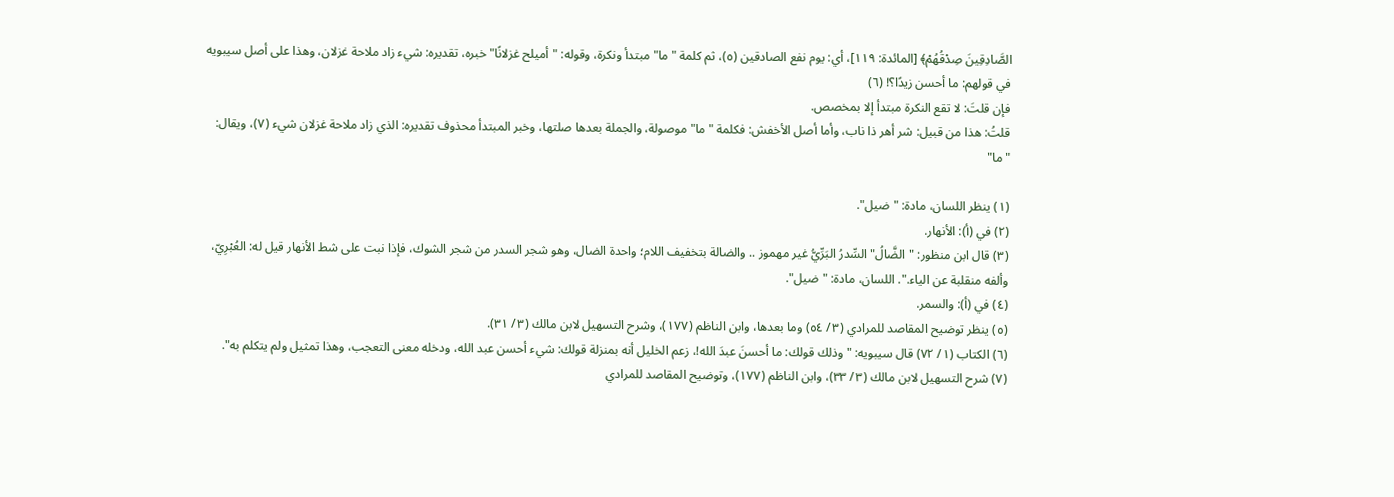الصَّادِقِينَ صِدْقُهُمْ﴾ [المائدة: ١١٩]، أي: يوم نفع الصادقين (٥)، ثم كلمة "ما" مبتدأ ونكرة، وقوله: "أميلح غزلانًا" خبره، تقديره: شيء زاد ملاحة غزلان، وهذا على أصل سيبويه في قولهم: ما أحسن زيدًا؟! (٦)
فإن قلتَ: لا تقع النكرة مبتدأ إلا بمخصص.
قلتُ: هذا من قبيل: شر أهر ذا ناب، وأما أصل الأخفش: فكلمة "ما" موصولة، والجملة بعدها صلتها، وخبر المبتدأ محذوف تقديره: الذي زاد ملاحة غزلان شيء (٧)، ويقال: "ما"

(١) ينظر اللسان، مادة: "ضيل".
(٢) في (أ): الأنهار.
(٣) قال ابن منظور: "الضَّالُ" السِّدرُ البَرِّيُّ غير مهموز .. والضالة بتخفيف اللام؛ واحدة الضال، وهو شجر السدر من شجر الشوك، فإذا نبت على شط الأنهار قيل له: العُبْرِيّ، وألفه منقلبة عن الياء.". اللسان، مادة: "ضيل".
(٤) في (أ): والسمر.
(٥) ينظر توضيح المقاصد للمرادي (٣/ ٥٤) وما بعدها، وابن الناظم (١٧٧)، وشرح التسهيل لابن مالك (٣/ ٣١).
(٦) الكتاب (١/ ٧٢) قال سيبويه: "وذلك قولك: ما أحسنَ عبدَ الله!، زعم الخليل أنه بمنزلة قولك: شيء أحسن عبد الله، ودخله معنى التعجب، وهذا تمثيل ولم يتكلم به".
(٧) شرح التسهيل لابن مالك (٣/ ٣٣)، وابن الناظم (١٧٧)، وتوضيح المقاصد للمرادي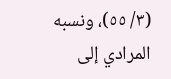(٣/ ٥٥)، ونسبه المرادي إلى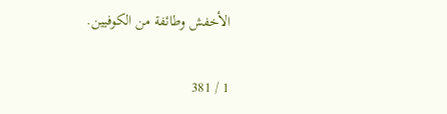الأخفش وطائفة من الكوفيين.

1 / 381